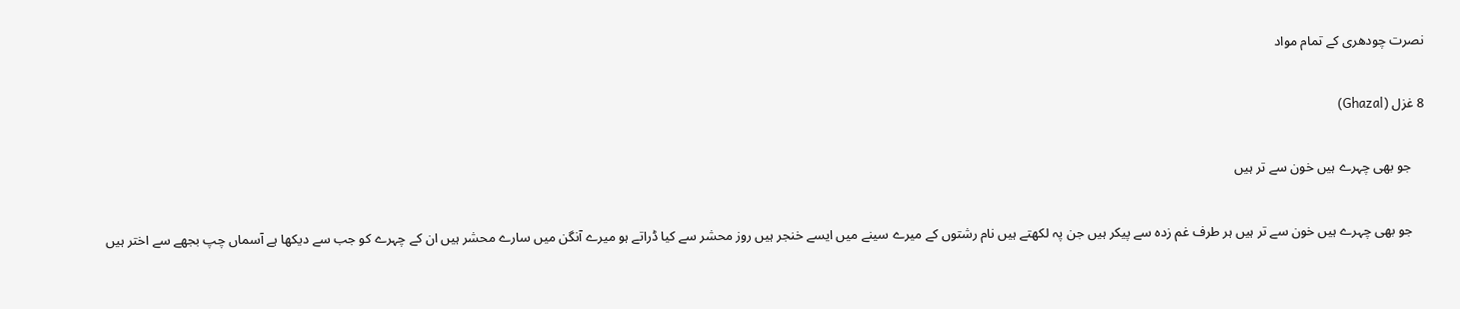نصرت چودھری کے تمام مواد

8 غزل (Ghazal)

    جو بھی چہرے ہیں خون سے تر ہیں

    جو بھی چہرے ہیں خون سے تر ہیں ہر طرف غم زدہ سے پیکر ہیں جن پہ لکھتے ہیں نام رشتوں کے میرے سینے میں ایسے خنجر ہیں روز محشر سے کیا ڈراتے ہو میرے آنگن میں سارے محشر ہیں ان کے چہرے کو جب سے دیکھا ہے آسماں چپ بجھے سے اختر ہیں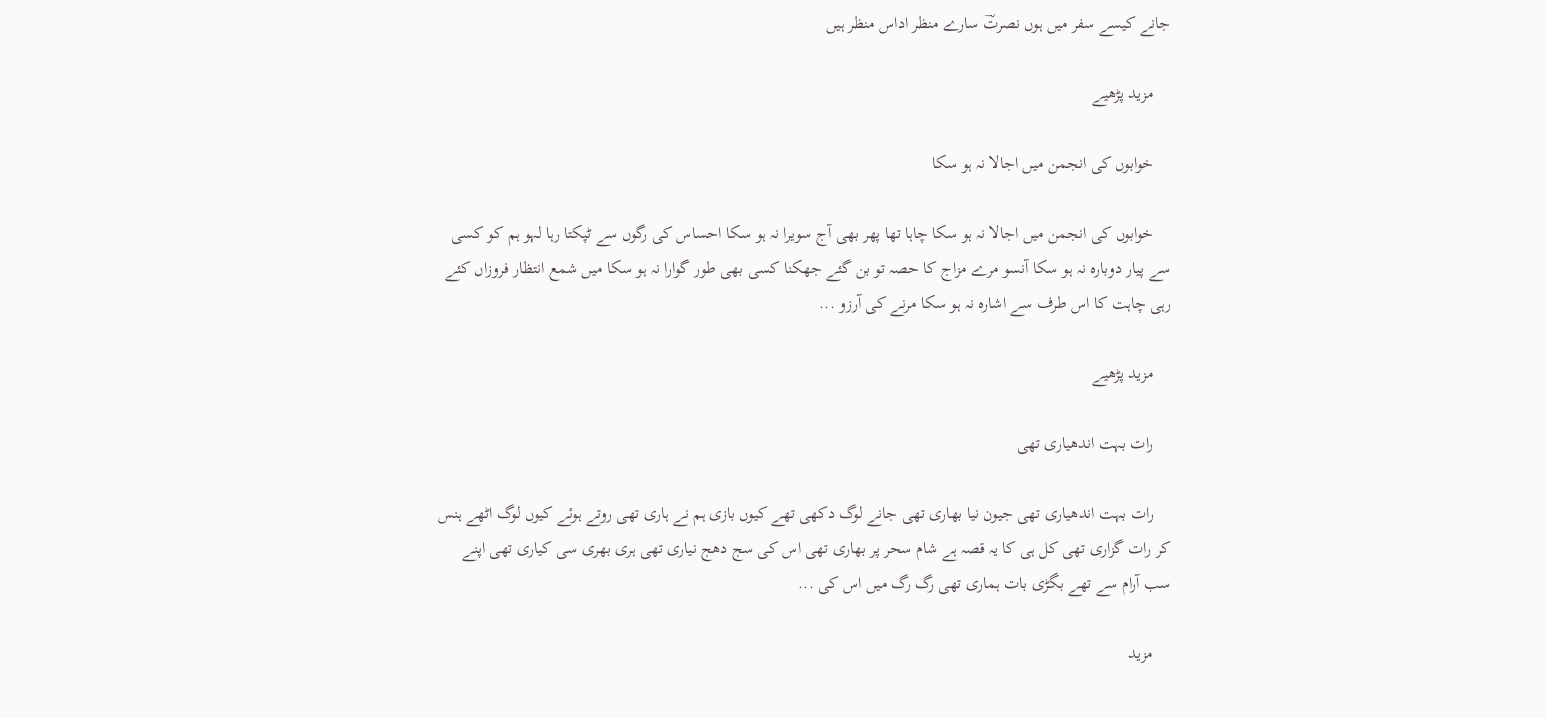جانے کیسے سفر میں ہوں نصرتؔ سارے منظر اداس منظر ہیں

    مزید پڑھیے

    خوابوں کی انجمن میں اجالا نہ ہو سکا

    خوابوں کی انجمن میں اجالا نہ ہو سکا چاہا تھا پھر بھی آج سویرا نہ ہو سکا احساس کی رگوں سے ٹپکتا رہا لہو ہم کو کسی سے پیار دوبارہ نہ ہو سکا آنسو مرے مزاج کا حصہ تو بن گئے جھکنا کسی بھی طور گوارا نہ ہو سکا میں شمع انتظار فروزاں کئے رہی چاہت کا اس طرف سے اشارہ نہ ہو سکا مرنے کی آرزو ...

    مزید پڑھیے

    رات بہت اندھیاری تھی

    رات بہت اندھیاری تھی جیون نیا بھاری تھی جانے لوگ دکھی تھے کیوں بازی ہم نے ہاری تھی روتے ہوئے کیوں لوگ اٹھے ہنس کر رات گزاری تھی کل ہی کا یہ قصہ ہے شام سحر پر بھاری تھی اس کی سج دھج نیاری تھی ہری بھری سی کیاری تھی اپنے سب آرام سے تھے بگڑی بات ہماری تھی رگ رگ میں اس کی ...

    مزید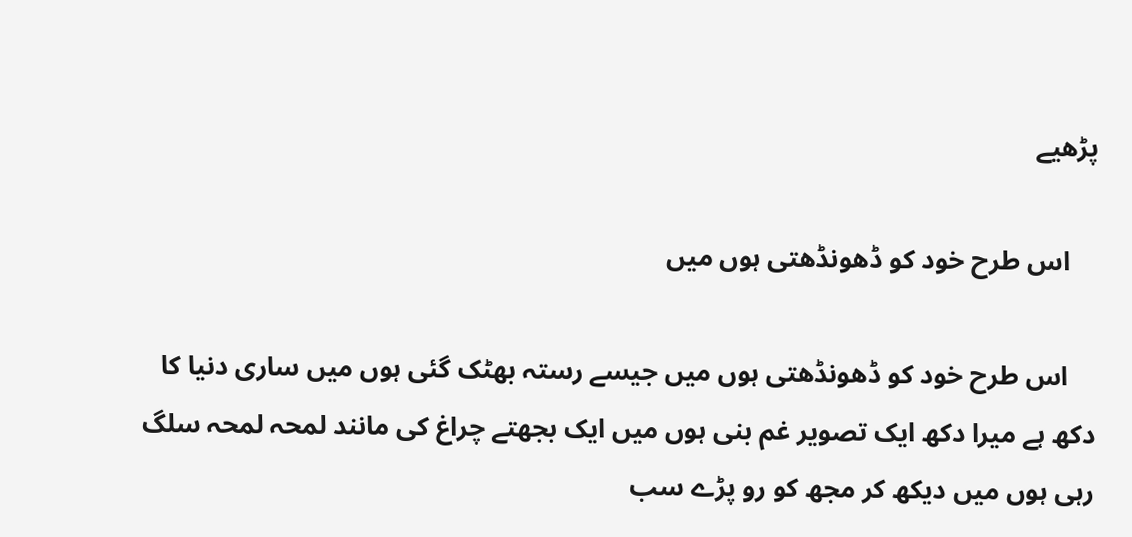پڑھیے

    اس طرح خود کو ڈھونڈھتی ہوں میں

    اس طرح خود کو ڈھونڈھتی ہوں میں جیسے رستہ بھٹک گئی ہوں میں ساری دنیا کا دکھ ہے میرا دکھ ایک تصویر غم بنی ہوں میں ایک بجھتے چراغ کی مانند لمحہ لمحہ سلگ رہی ہوں میں دیکھ کر مجھ کو رو پڑے سب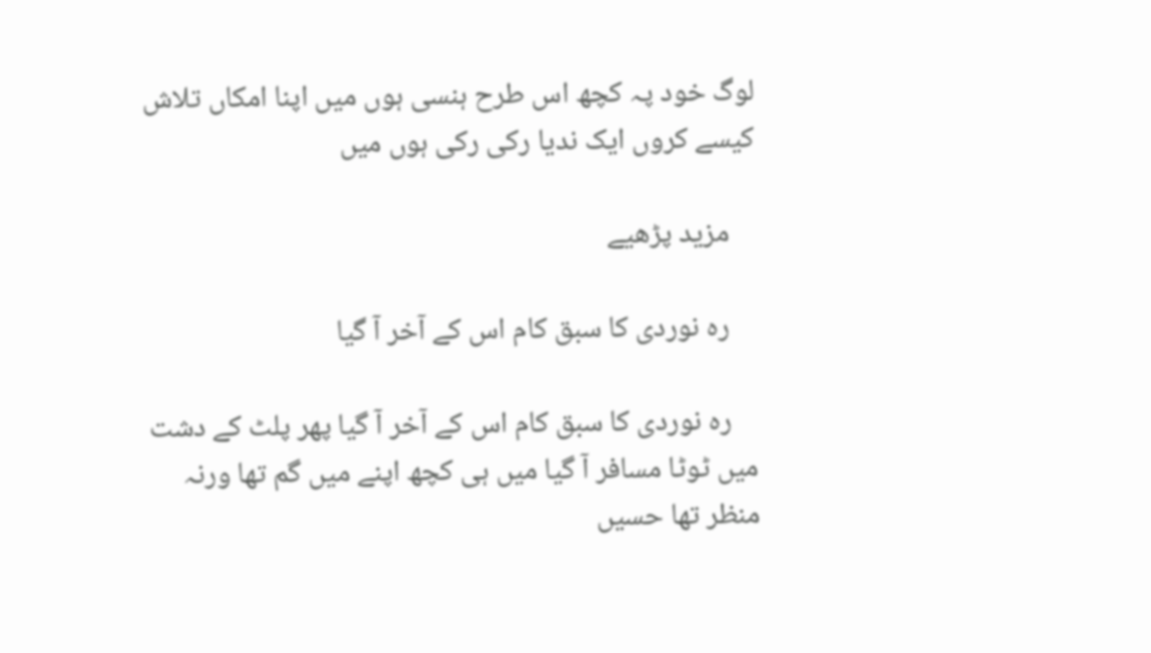لوگ خود پہ کچھ اس طرح ہنسی ہوں میں اپنا امکاں تلاش کیسے کروں ایک ندیا رکی رکی ہوں میں

    مزید پڑھیے

    رہ نوردی کا سبق کام اس کے آخر آ گیا

    رہ نوردی کا سبق کام اس کے آخر آ گیا پھر پلٹ کے دشت میں ٹوٹا مسافر آ گیا میں ہی کچھ اپنے میں گم تھا ورنہ منظر تھا حسیں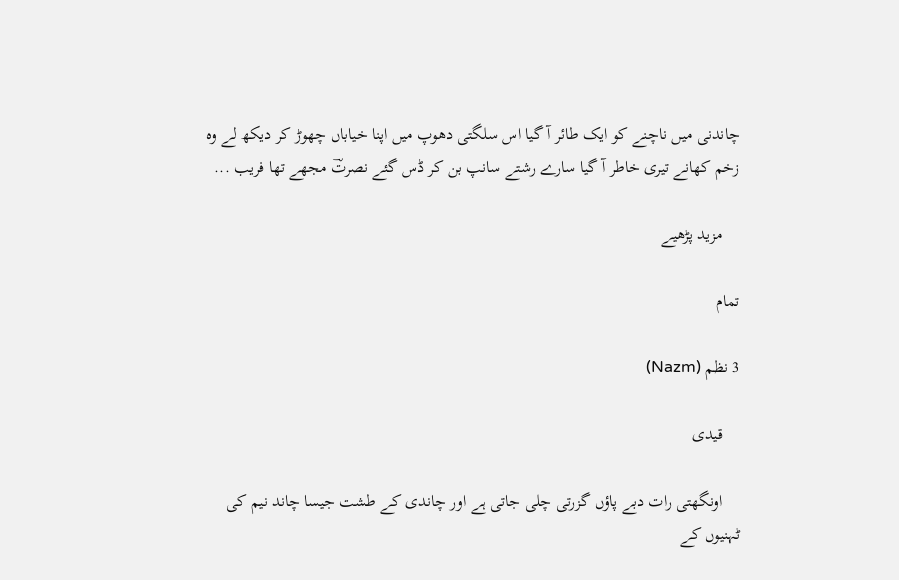چاندنی میں ناچنے کو ایک طائر آ گیا اس سلگتی دھوپ میں اپنا خیاباں چھوڑ کر دیکھ لے وہ زخم کھانے تیری خاطر آ گیا سارے رشتے سانپ بن کر ڈس گئے نصرتؔ مجھے تھا فریب ...

    مزید پڑھیے

تمام

3 نظم (Nazm)

    قیدی

    اونگھتی رات دبے پاؤں گزرتی چلی جاتی ہے اور چاندی کے طشت جیسا چاند نیم کی ٹہنیوں کے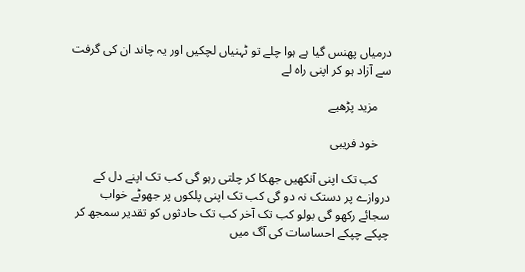درمیاں پھنس گیا ہے ہوا چلے تو ٹہنیاں لچکیں اور یہ چاند ان کی گرفت سے آزاد ہو کر اپنی راہ لے

    مزید پڑھیے

    خود فریبی

    کب تک اپنی آنکھیں جھکا کر چلتی رہو گی کب تک اپنے دل کے دروازے پر دستک نہ دو گی کب تک اپنی پلکوں پر جھوٹے خواب سجائے رکھو گی بولو کب تک آخر کب تک حادثوں کو تقدیر سمجھ کر چپکے چپکے احساسات کی آگ میں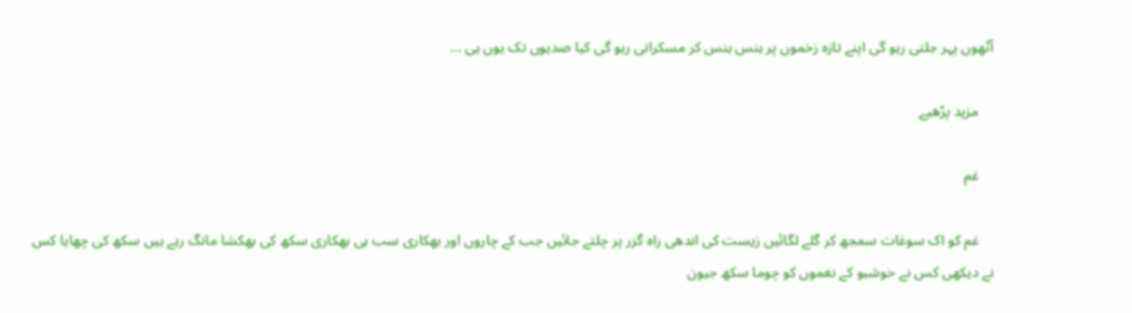آٹھوں پہر جلتی رہو گی اپنے تازہ زخموں پر ہنس ہنس کر مسکراتی رہو گی کیا صدیوں تک یوں ہی ...

    مزید پڑھیے

    غم

    غم کو اک سوغات سمجھ کر گلے لگائیں زیست کی اندھی راہ گزر پر چلتے جائیں جب کے چاروں اور بھکاری سب ہی بھکاری سکھ کی بھکشا مانگ رہے ہیں سکھ کی چھایا کس نے دیکھی کس نے خوشبو کے نغموں کو چوما سکھ جیون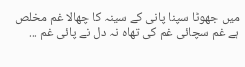میں جھوٹا سپنا پانی کے سینہ کا چھالا غم مخلص ہے غم سچائی غم کی تھاہ نہ دل نے پائی غم ...